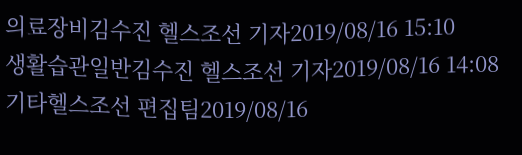의료장비김수진 헬스조선 기자2019/08/16 15:10
생활습관일반김수진 헬스조선 기자2019/08/16 14:08
기타헬스조선 편집팀2019/08/16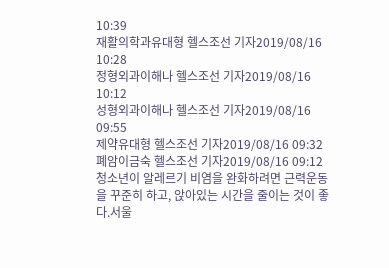10:39
재활의학과유대형 헬스조선 기자2019/08/16 10:28
정형외과이해나 헬스조선 기자2019/08/16 10:12
성형외과이해나 헬스조선 기자2019/08/16 09:55
제약유대형 헬스조선 기자2019/08/16 09:32
폐암이금숙 헬스조선 기자2019/08/16 09:12
청소년이 알레르기 비염을 완화하려면 근력운동을 꾸준히 하고, 앉아있는 시간을 줄이는 것이 좋다.서울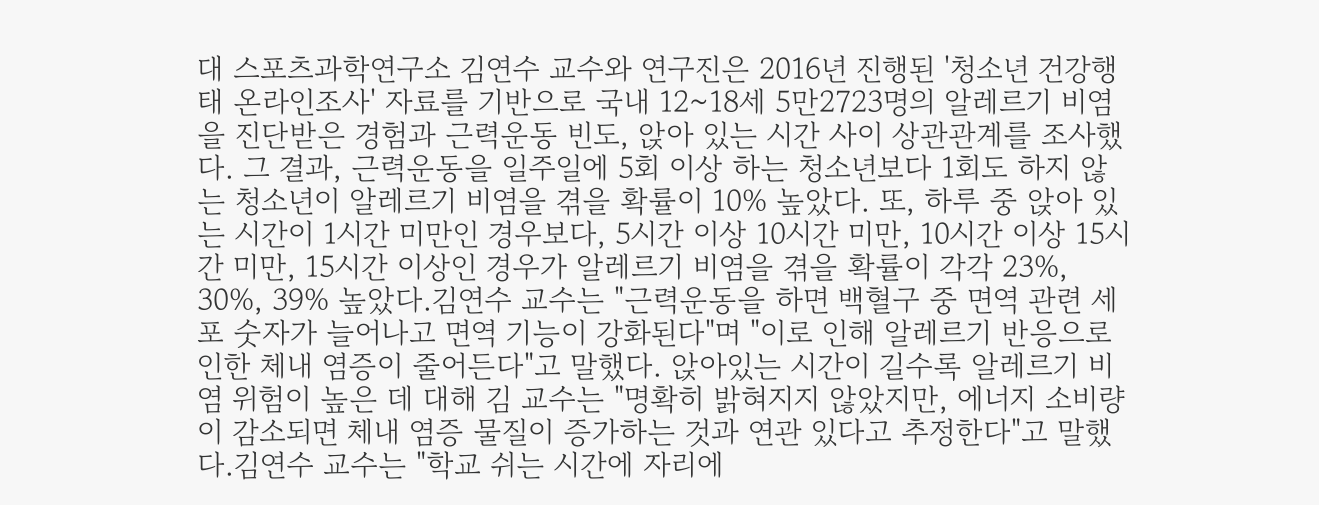대 스포츠과학연구소 김연수 교수와 연구진은 2016년 진행된 '청소년 건강행태 온라인조사' 자료를 기반으로 국내 12~18세 5만2723명의 알레르기 비염을 진단받은 경험과 근력운동 빈도, 앉아 있는 시간 사이 상관관계를 조사했다. 그 결과, 근력운동을 일주일에 5회 이상 하는 청소년보다 1회도 하지 않는 청소년이 알레르기 비염을 겪을 확률이 10% 높았다. 또, 하루 중 앉아 있는 시간이 1시간 미만인 경우보다, 5시간 이상 10시간 미만, 10시간 이상 15시간 미만, 15시간 이상인 경우가 알레르기 비염을 겪을 확률이 각각 23%, 30%, 39% 높았다.김연수 교수는 "근력운동을 하면 백혈구 중 면역 관련 세포 숫자가 늘어나고 면역 기능이 강화된다"며 "이로 인해 알레르기 반응으로 인한 체내 염증이 줄어든다"고 말했다. 앉아있는 시간이 길수록 알레르기 비염 위험이 높은 데 대해 김 교수는 "명확히 밝혀지지 않았지만, 에너지 소비량이 감소되면 체내 염증 물질이 증가하는 것과 연관 있다고 추정한다"고 말했다.김연수 교수는 "학교 쉬는 시간에 자리에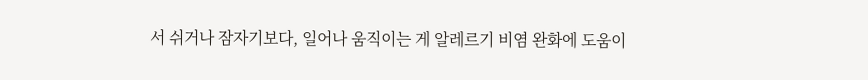서 쉬거나 잠자기보다, 일어나 움직이는 게 알레르기 비염 완화에 도움이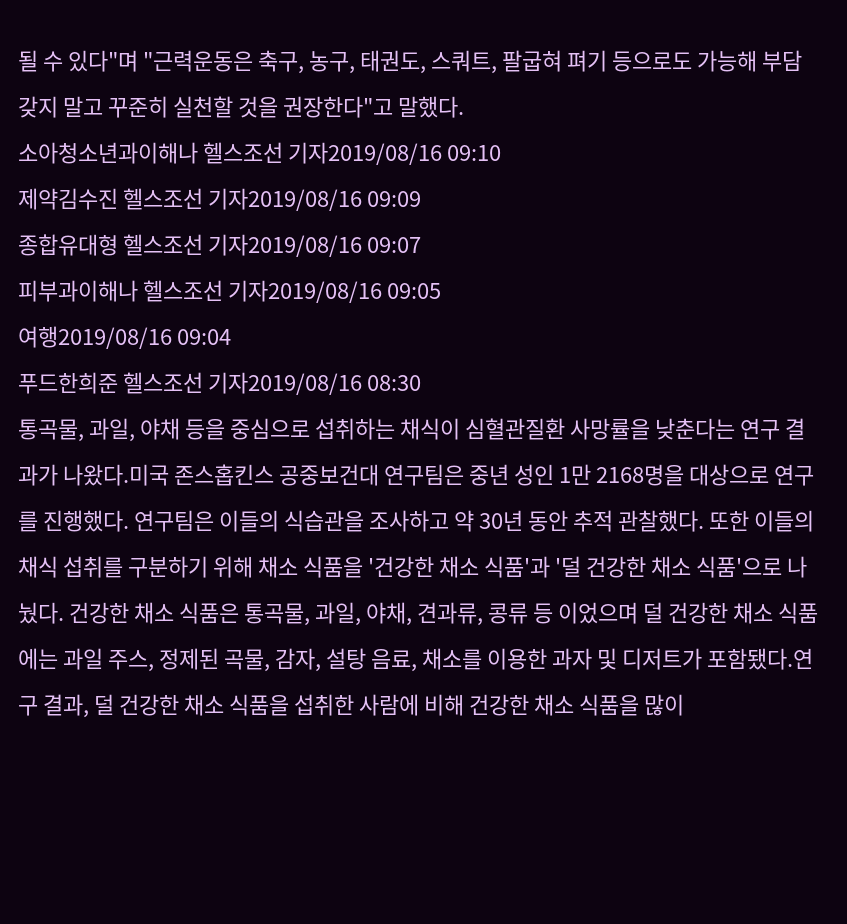될 수 있다"며 "근력운동은 축구, 농구, 태권도, 스쿼트, 팔굽혀 펴기 등으로도 가능해 부담 갖지 말고 꾸준히 실천할 것을 권장한다"고 말했다.
소아청소년과이해나 헬스조선 기자2019/08/16 09:10
제약김수진 헬스조선 기자2019/08/16 09:09
종합유대형 헬스조선 기자2019/08/16 09:07
피부과이해나 헬스조선 기자2019/08/16 09:05
여행2019/08/16 09:04
푸드한희준 헬스조선 기자2019/08/16 08:30
통곡물, 과일, 야채 등을 중심으로 섭취하는 채식이 심혈관질환 사망률을 낮춘다는 연구 결과가 나왔다.미국 존스홉킨스 공중보건대 연구팀은 중년 성인 1만 2168명을 대상으로 연구를 진행했다. 연구팀은 이들의 식습관을 조사하고 약 30년 동안 추적 관찰했다. 또한 이들의 채식 섭취를 구분하기 위해 채소 식품을 '건강한 채소 식품'과 '덜 건강한 채소 식품'으로 나눴다. 건강한 채소 식품은 통곡물, 과일, 야채, 견과류, 콩류 등 이었으며 덜 건강한 채소 식품에는 과일 주스, 정제된 곡물, 감자, 설탕 음료, 채소를 이용한 과자 및 디저트가 포함됐다.연구 결과, 덜 건강한 채소 식품을 섭취한 사람에 비해 건강한 채소 식품을 많이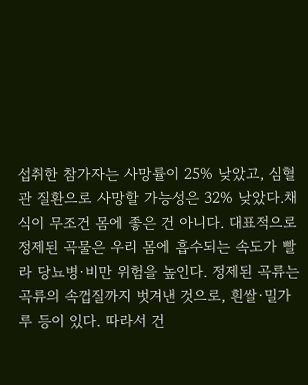섭취한 참가자는 사망률이 25% 낮았고, 심혈관 질환으로 사망할 가능성은 32% 낮았다.채식이 무조건 몸에 좋은 건 아니다. 대표적으로 정제된 곡물은 우리 몸에 흡수되는 속도가 빨라 당뇨병·비만 위험을 높인다. 정제된 곡류는 곡류의 속껍질까지 벗겨낸 것으로, 흰쌀·밀가루 등이 있다. 따라서 건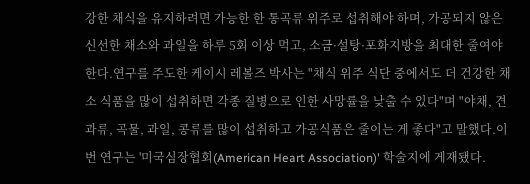강한 채식을 유지하려면 가능한 한 통곡류 위주로 섭취해야 하며, 가공되지 않은 신선한 채소와 과일을 하루 5회 이상 먹고, 소금·설탕·포화지방을 최대한 줄여야 한다.연구를 주도한 케이시 레볼즈 박사는 "채식 위주 식단 중에서도 더 건강한 채소 식품을 많이 섭취하면 각종 질병으로 인한 사망률을 낮출 수 있다"며 "야채, 견과류, 곡물, 과일, 콩류를 많이 섭취하고 가공식품은 줄이는 게 좋다"고 말했다.이번 연구는 '미국심장협회(American Heart Association)' 학술지에 게재됐다.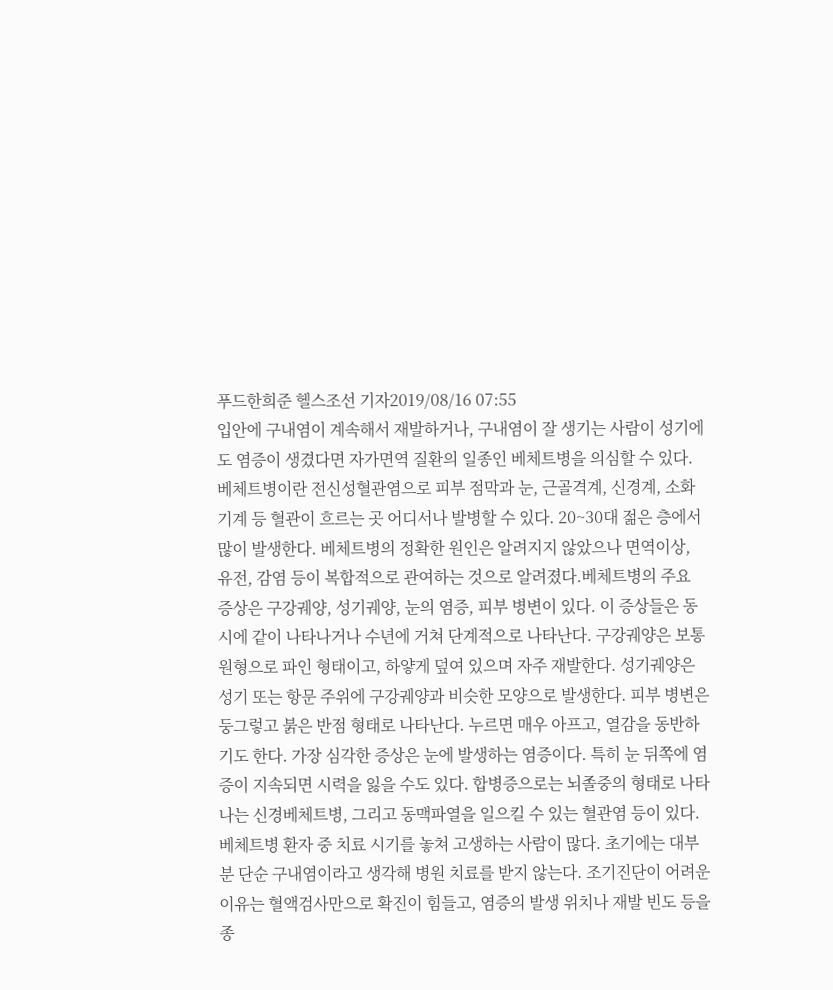푸드한희준 헬스조선 기자2019/08/16 07:55
입안에 구내염이 계속해서 재발하거나, 구내염이 잘 생기는 사람이 성기에도 염증이 생겼다면 자가면역 질환의 일종인 베체트병을 의심할 수 있다. 베체트병이란 전신성혈관염으로 피부 점막과 눈, 근골격계, 신경계, 소화기계 등 혈관이 흐르는 곳 어디서나 발병할 수 있다. 20~30대 젊은 층에서 많이 발생한다. 베체트병의 정확한 원인은 알려지지 않았으나 면역이상, 유전, 감염 등이 복합적으로 관여하는 것으로 알려졌다.베체트병의 주요 증상은 구강궤양, 성기궤양, 눈의 염증, 피부 병변이 있다. 이 증상들은 동시에 같이 나타나거나 수년에 거쳐 단계적으로 나타난다. 구강궤양은 보통 원형으로 파인 형태이고, 하얗게 덮여 있으며 자주 재발한다. 성기궤양은 성기 또는 항문 주위에 구강궤양과 비슷한 모양으로 발생한다. 피부 병변은 둥그렇고 붉은 반점 형태로 나타난다. 누르면 매우 아프고, 열감을 동반하기도 한다. 가장 심각한 증상은 눈에 발생하는 염증이다. 특히 눈 뒤쪽에 염증이 지속되면 시력을 잃을 수도 있다. 합병증으로는 뇌졸중의 형태로 나타나는 신경베체트병, 그리고 동맥파열을 일으킬 수 있는 혈관염 등이 있다.베체트병 환자 중 치료 시기를 놓쳐 고생하는 사람이 많다. 초기에는 대부분 단순 구내염이라고 생각해 병원 치료를 받지 않는다. 조기진단이 어려운 이유는 혈액검사만으로 확진이 힘들고, 염증의 발생 위치나 재발 빈도 등을 종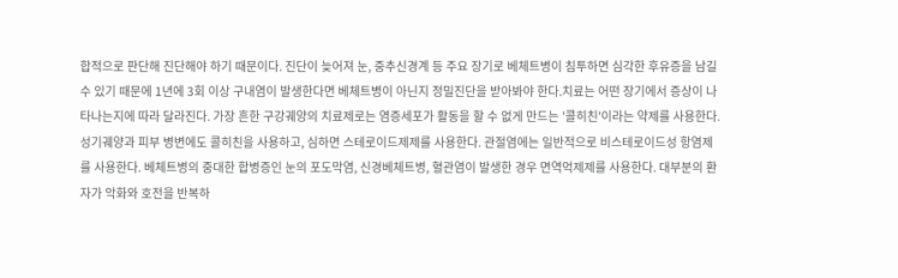합적으로 판단해 진단해야 하기 때문이다. 진단이 늦어져 눈, 중추신경계 등 주요 장기로 베체트병이 침투하면 심각한 후유증을 남길 수 있기 때문에 1년에 3회 이상 구내염이 발생한다면 베체트병이 아닌지 정밀진단을 받아봐야 한다.치료는 어떤 장기에서 증상이 나타나는지에 따라 달라진다. 가장 흔한 구강궤양의 치료제로는 염증세포가 활동을 할 수 없게 만드는 '콜히친'이라는 약제를 사용한다. 성기궤양과 피부 병변에도 콜히친을 사용하고, 심하면 스테로이드제제를 사용한다. 관절염에는 일반적으로 비스테로이드성 항염제를 사용한다. 베체트병의 중대한 합병증인 눈의 포도막염, 신경베체트병, 혈관염이 발생한 경우 면역억제제를 사용한다. 대부분의 환자가 악화와 호전을 반복하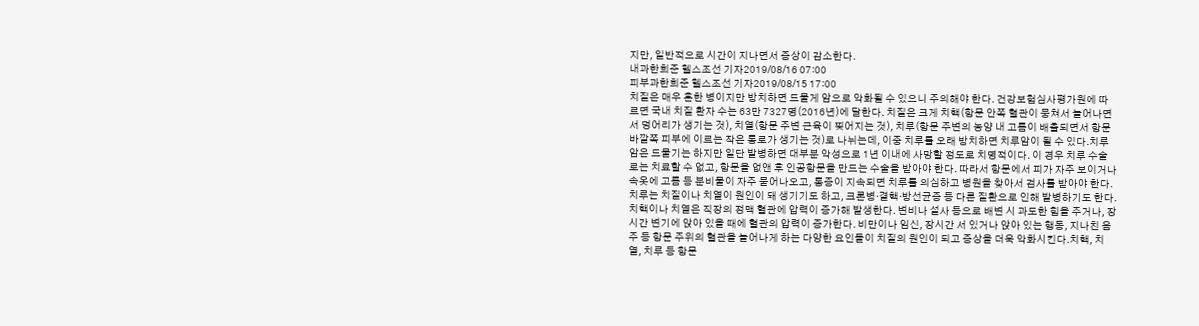지만, 일반적으로 시간이 지나면서 증상이 감소한다.
내과한희준 헬스조선 기자2019/08/16 07:00
피부과한희준 헬스조선 기자2019/08/15 17:00
치질은 매우 흔한 병이지만 방치하면 드물게 암으로 악화될 수 있으니 주의해야 한다. 건강보험심사평가원에 따르면 국내 치질 환자 수는 63만 7327명(2016년)에 달한다. 치질은 크게 치핵(항문 안쪽 혈관이 뭉쳐서 늘어나면서 덩어리가 생기는 것), 치열(항문 주변 근육이 찢어지는 것), 치루(항문 주변의 농양 내 고름이 배출되면서 항문 바깥쪽 피부에 이르는 작은 통로가 생기는 것)로 나뉘는데, 이중 치루를 오래 방치하면 치루암이 될 수 있다.치루암은 드물기는 하지만 일단 발병하면 대부분 악성으로 1년 이내에 사망할 정도로 치명적이다. 이 경우 치루 수술로는 치료할 수 없고, 항문을 없앤 후 인공항문을 만드는 수술을 받아야 한다. 따라서 항문에서 피가 자주 보이거나 속옷에 고름 등 분비물이 자주 묻어나오고, 통증이 지속되면 치루를 의심하고 병원을 찾아서 검사를 받아야 한다. 치루는 치질이나 치열이 원인이 돼 생기기도 하고, 크론병·결핵·방선균증 등 다른 질환으로 인해 발병하기도 한다.치핵이나 치열은 직장의 정맥 혈관에 압력이 증가해 발생한다. 변비나 설사 등으로 배변 시 과도한 힘을 주거나, 장시간 변기에 앉아 있을 때에 혈관의 압력이 증가한다. 비만이나 임신, 장시간 서 있거나 앉아 있는 행동, 지나친 음주 등 항문 주위의 혈관을 늘어나게 하는 다양한 요인들이 치질의 원인이 되고 증상을 더욱 악화시킨다.치핵, 치열, 치루 등 항문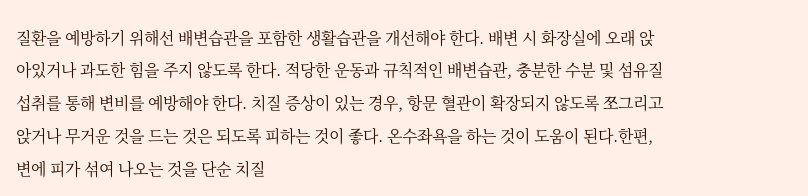질환을 예방하기 위해선 배변습관을 포함한 생활습관을 개선해야 한다. 배변 시 화장실에 오래 앉아있거나 과도한 힘을 주지 않도록 한다. 적당한 운동과 규칙적인 배변습관, 충분한 수분 및 섬유질 섭취를 통해 변비를 예방해야 한다. 치질 증상이 있는 경우, 항문 혈관이 확장되지 않도록 쪼그리고 앉거나 무거운 것을 드는 것은 되도록 피하는 것이 좋다. 온수좌욕을 하는 것이 도움이 된다.한편, 변에 피가 섞여 나오는 것을 단순 치질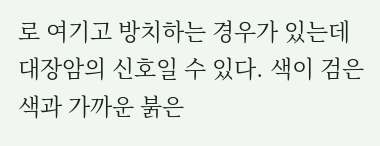로 여기고 방치하는 경우가 있는데 대장암의 신호일 수 있다. 색이 검은색과 가까운 붉은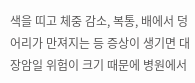색을 띠고 체중 감소, 복통, 배에서 덩어리가 만져지는 등 증상이 생기면 대장암일 위험이 크기 때문에 병원에서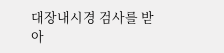대장내시경 검사를 받아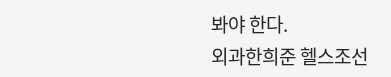봐야 한다.
외과한희준 헬스조선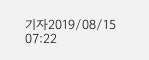기자2019/08/15 07:22